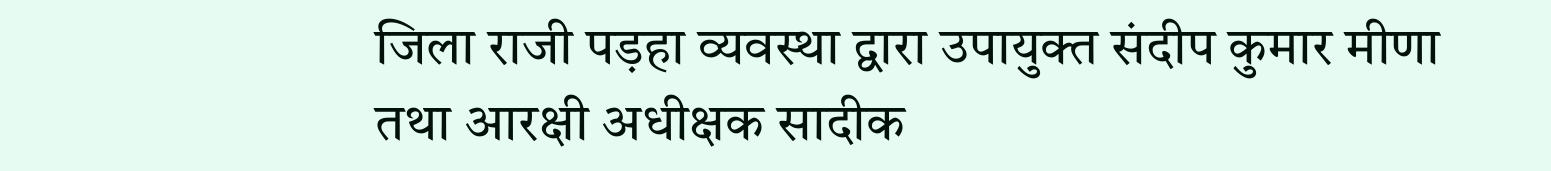जिला राजी पड़हा व्यवस्था द्वारा उपायुक्त संदीप कुमार मीणा तथा आरक्षी अधीक्षक सादीक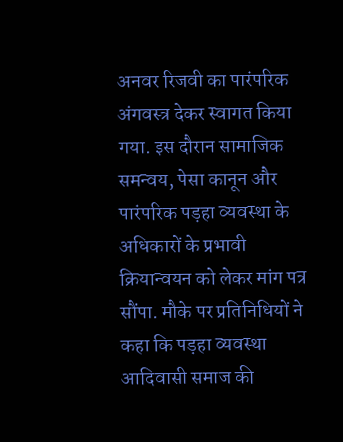अनवर रिजवी का पारंपरिक अंगवस्त्र देकर स्वागत किया गया. इस दौरान सामाजिक समन्वय, पेसा कानून और पारंपरिक पड़हा व्यवस्था के अधिकारों के प्रभावी क्रियान्वयन को लेकर मांग पत्र सौंपा. मौके पर प्रतिनिधियों ने कहा कि पड़हा व्यवस्था आदिवासी समाज की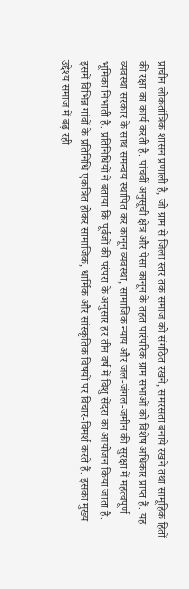प्राचीन लोकतांत्रिक शासन प्रणाली है, जो ग्राम से जिला स्तर तक समाज को संगठित रखने, समरसता बनाये रखने तथा सामूहिक हितों की रक्षा का कार्य करती है. पांचवीं अनुसूची क्षेत्र और पेसा कानून के तहत पारंपरिक ग्राम सभाओं को विशेष अधिकार प्राप्त हैं. यह व्यवस्था सरकार के साथ समन्वय स्थापित कर कानून व्यवस्था, सामाजिक न्याय और जल-जंगल-जमीन की सुरक्षा में महत्वपूर्ण भूमिका निभाती है. प्रतिनिधियों ने बताया कि पूर्वजों की परंपरा के अनुसार हर तीन वर्ष में विशु सेंदरा का आयोजन किया जाता है. इसमें विभिन्न गांवों के प्रतिनिधि एकत्रित होकर सामाजिक, धार्मिक और सांस्कृतिक विषयों पर विचार-विमर्श करते हैं. इसका मुख्य उद्देश्य समाज में बढ़ रही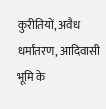कुरीतियों, अवैध धर्मांतरण, आदिवासी भूमि के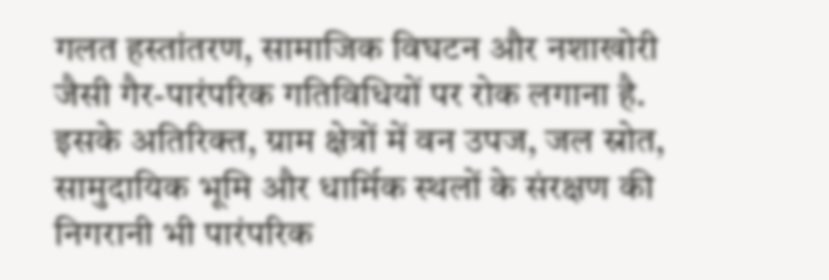गलत हस्तांतरण, सामाजिक विघटन और नशाखोरी जैसी गैर-पारंपरिक गतिविधियों पर रोक लगाना है. इसके अतिरिक्त, ग्राम क्षेत्रों में वन उपज, जल स्रोत, सामुदायिक भूमि और धार्मिक स्थलों के संरक्षण की निगरानी भी पारंपरिक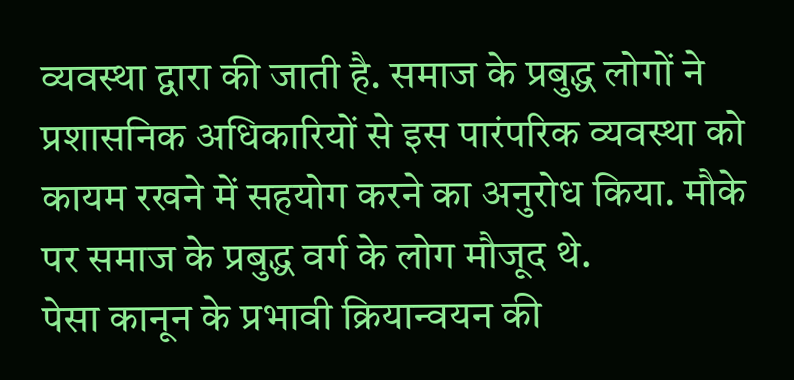व्यवस्था द्वारा की जाती है. समाज के प्रबुद्ध लोगों ने प्रशासनिक अधिकारियों से इस पारंपरिक व्यवस्था को कायम रखने में सहयोग करने का अनुरोध किया. मौके पर समाज के प्रबुद्ध वर्ग के लोग मौजूद थे.
पेसा कानून के प्रभावी क्रियान्वयन की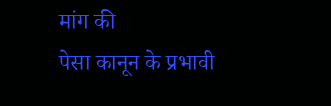मांग की
पेसा कानून के प्रभावी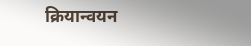क्रियान्वयन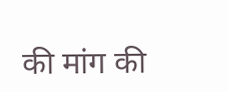की मांग की